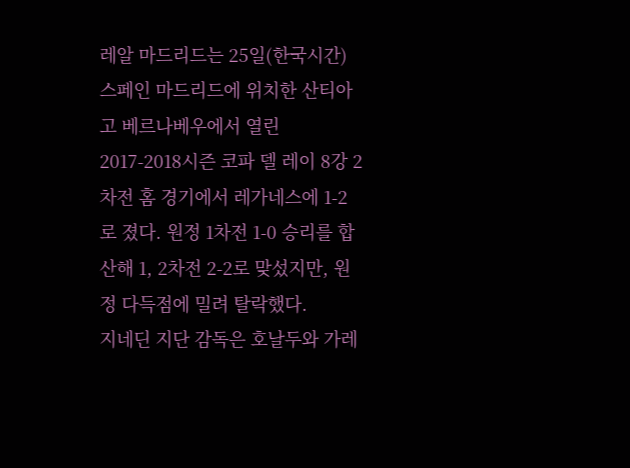레알 마드리드는 25일(한국시간) 스페인 마드리드에 위치한 산티아고 베르나베우에서 열린 2017-2018시즌 코파 델 레이 8강 2차전 홈 경기에서 레가네스에 1-2로 졌다. 원정 1차전 1-0 승리를 합산해 1, 2차전 2-2로 맞섰지만, 원정 다득점에 밀려 탈락했다.
지네딘 지단 감독은 호날두와 가레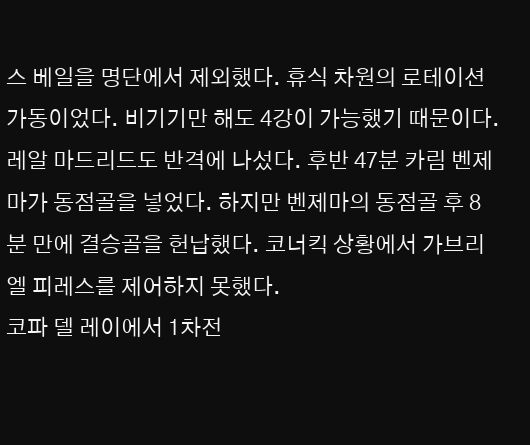스 베일을 명단에서 제외했다. 휴식 차원의 로테이션 가동이었다. 비기기만 해도 4강이 가능했기 때문이다.
레알 마드리드도 반격에 나섰다. 후반 47분 카림 벤제마가 동점골을 넣었다. 하지만 벤제마의 동점골 후 8분 만에 결승골을 헌납했다. 코너킥 상황에서 가브리엘 피레스를 제어하지 못했다.
코파 델 레이에서 1차전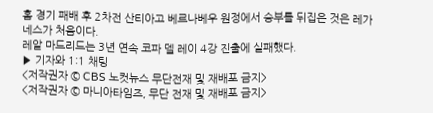홈 경기 패배 후 2차전 산티아고 베르나베우 원정에서 승부를 뒤집은 것은 레가네스가 처음이다.
레알 마드리드는 3년 연속 코파 델 레이 4강 진출에 실패했다.
▶ 기자와 1:1 채팅
<저작권자 © CBS 노컷뉴스 무단전재 및 재배포 금지>
<저작권자 © 마니아타임즈, 무단 전재 및 재배포 금지>